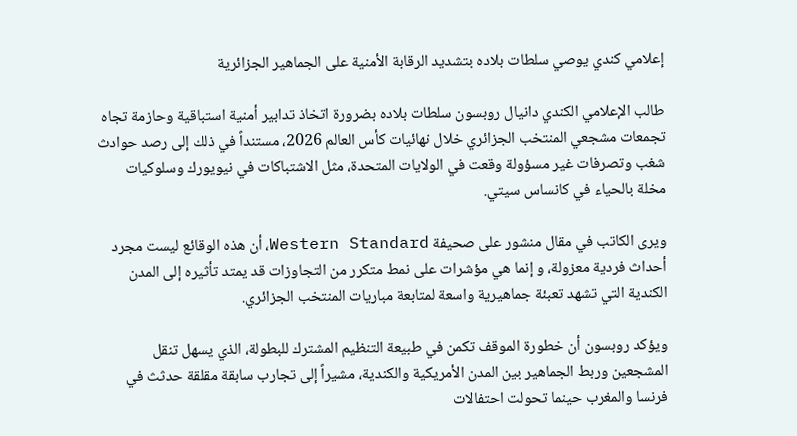إعلامي كندي يوصي سلطات بلاده بتشديد الرقابة الأمنية على الجماهير الجزائرية

طالب الإعلامي الكندي دانيال روبسون سلطات بلاده بضرورة اتخاذ تدابير أمنية استباقية وحازمة تجاه تجمعات مشجعي المنتخب الجزائري خلال نهائيات كأس العالم 2026، مستنداً في ذلك إلى رصد حوادث شغب وتصرفات غير مسؤولة وقعت في الولايات المتحدة، مثل الاشتباكات في نيويورك وسلوكيات مخلة بالحياء في كانساس سيتي.

ويرى الكاتب في مقال منشور على صحيفة Western Standard، أن هذه الوقائع ليست مجرد أحداث فردية معزولة، و إنما هي مؤشرات على نمط متكرر من التجاوزات قد يمتد تأثيره إلى المدن الكندية التي تشهد تعبئة جماهيرية واسعة لمتابعة مباريات المنتخب الجزائري.

ويؤكد روبسون أن خطورة الموقف تكمن في طبيعة التنظيم المشترك للبطولة، الذي يسهل تنقل المشجعين وربط الجماهير بين المدن الأمريكية والكندية، مشيراً إلى تجارب سابقة مقلقة حدثث في فرنسا والمغرب حينما تحولت احتفالات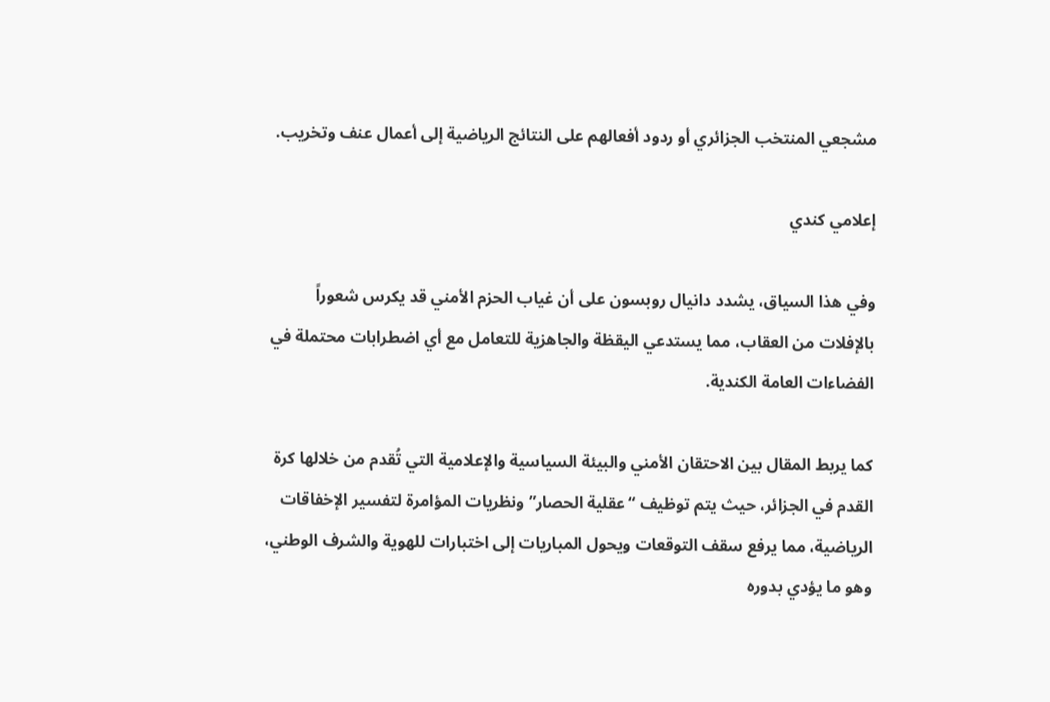مشجعي المنتخب الجزائري أو ردود أفعالهم على النتائج الرياضية إلى أعمال عنف وتخريب.

إعلامي كندي

وفي هذا السياق، يشدد دانيال روبسون على أن غياب الحزم الأمني قد يكرس شعوراً بالإفلات من العقاب، مما يستدعي اليقظة والجاهزية للتعامل مع أي اضطرابات محتملة في الفضاءات العامة الكندية.

كما يربط المقال بين الاحتقان الأمني والبيئة السياسية والإعلامية التي تُقدم من خلالها كرة القدم في الجزائر، حيث يتم توظيف “عقلية الحصار” ونظريات المؤامرة لتفسير الإخفاقات الرياضية، مما يرفع سقف التوقعات ويحول المباريات إلى اختبارات للهوية والشرف الوطني، وهو ما يؤدي بدوره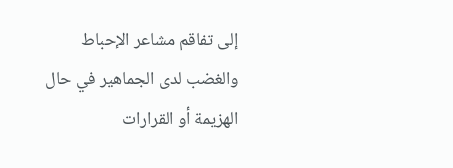إلى تفاقم مشاعر الإحباط والغضب لدى الجماهير في حال الهزيمة أو القرارات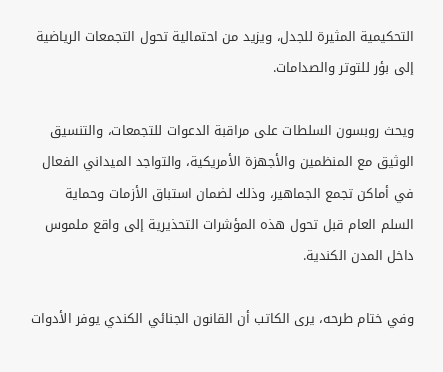التحكيمية المثيرة للجدل، ويزيد من احتمالية تحول التجمعات الرياضية إلى بؤر للتوتر والصدامات.

ويحث روبسون السلطات على مراقبة الدعوات للتجمعات، والتنسيق الوثيق مع المنظمين والأجهزة الأمريكية، والتواجد الميداني الفعال في أماكن تجمع الجماهير، وذلك لضمان استباق الأزمات وحماية السلم العام قبل تحول هذه المؤشرات التحذيرية إلى واقع ملموس داخل المدن الكندية.

وفي ختام طرحه، يرى الكاتب أن القانون الجنائي الكندي يوفر الأدوات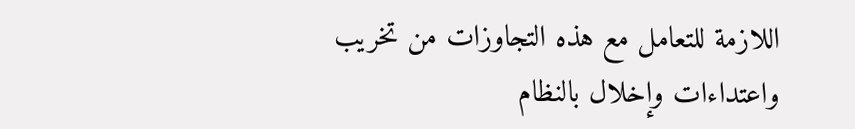اللازمة للتعامل مع هذه التجاوزات من تخريب واعتداءات وإخلال بالنظام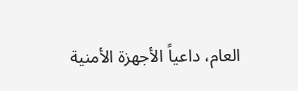العام، داعياً الأجهزة الأمنية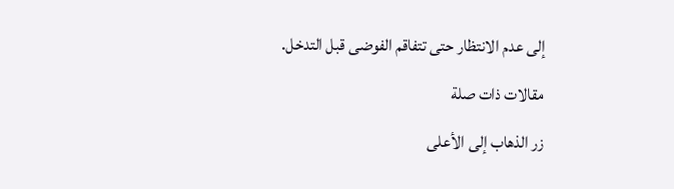إلى عدم الانتظار حتى تتفاقم الفوضى قبل التدخل.

مقالات ذات صلة

زر الذهاب إلى الأعلى